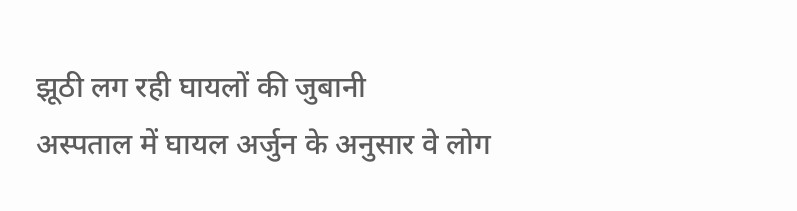झूठी लग रही घायलों की जुबानी
अस्पताल में घायल अर्जुन के अनुसार वे लोग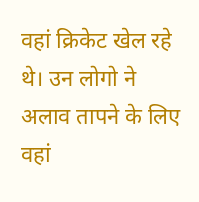वहां क्रिकेट खेल रहे थे। उन लोगो ने अलाव तापने के लिए वहां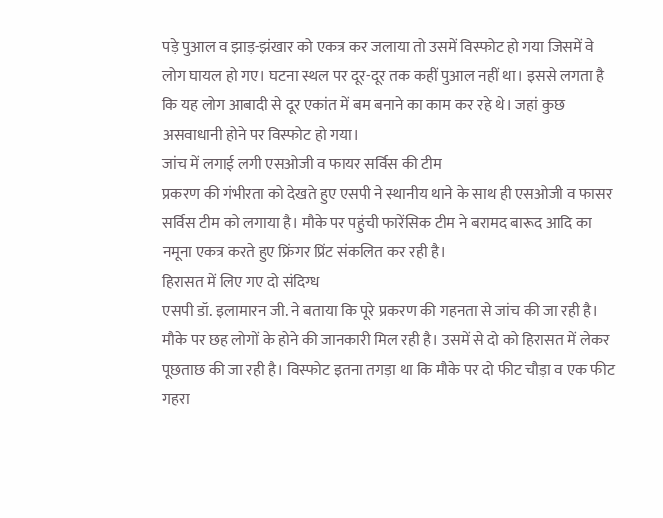पड़े पुआल व झाड़-झंखार को एकत्र कर जलाया तो उसमें विस्फोट हो गया जिसमें वे लोग घायल हो गए। घटना स्थल पर दूर-दूर तक कहीं पुआल नहीं था। इससे लगता है कि यह लोग आबादी से दूर एकांत में बम बनाने का काम कर रहे थे। जहां कुछ असवाधानी होने पर विस्फोट हो गया।
जांच में लगाई लगी एसओजी व फायर सर्विस की टीम
प्रकरण की गंभीरता को देखते हुए एसपी ने स्थानीय थाने के साथ ही एसओजी व फासर सर्विस टीम को लगाया है। मौके पर पहुंची फारेंसिक टीम ने बरामद बारूद आदि का नमूना एकत्र करते हुए फ्रिंगर प्रिंट संकलित कर रही है।
हिरासत में लिए गए दो संदिग्ध
एसपी डॉ. इलामारन जी. ने बताया कि पूरे प्रकरण की गहनता से जांच की जा रही है। मौके पर छह लोगों के होने की जानकारी मिल रही है। उसमें से दो को हिरासत में लेकर पूछताछ की जा रही है। विस्फोट इतना तगड़ा था कि मौके पर दो फीट चौड़ा व एक फीट गहरा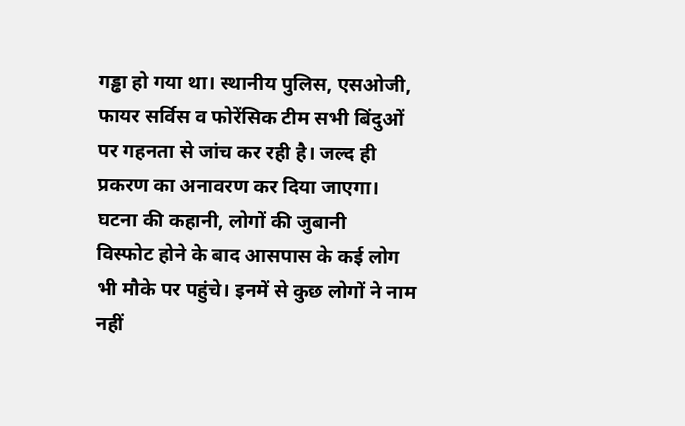गड्ढा हो गया था। स्थानीय पुलिस, एसओजी, फायर सर्विस व फोरेंसिक टीम सभी बिंदुओं पर गहनता से जांच कर रही है। जल्द ही प्रकरण का अनावरण कर दिया जाएगा।
घटना की कहानी, लोगों की जुबानी
विस्फोट होने के बाद आसपास के कई लोग भी मौके पर पहुंचे। इनमें से कुछ लोगों ने नाम नहीं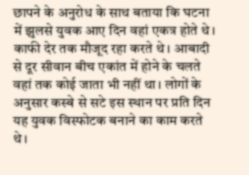छापने के अनुरोध के साथ बताया कि घटना में झुलसे युवक आए दिन वहां एकत्र होते थे। काफी देर तक मौजूद रहा करते थे। आबादी से दूर सीवान बीच एकांत में होने के चलते वहां तक कोई जाता भी नहीं था। लोगों के अनुसार कस्बे से सटे इस स्थान पर प्रति दिन यह युवक विस्फोटक बनाने का काम करते थे।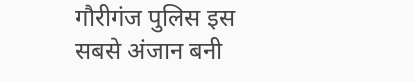गौरीगंज पुलिस इस सबसे अंजान बनी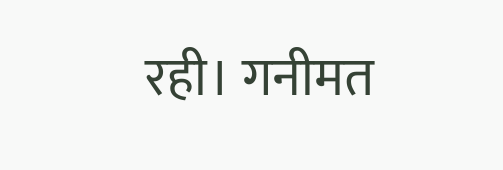रही। गनीमत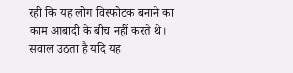रही कि यह लोग विस्फोटक बनाने का काम आबादी के बीच नहीं करते थे। सवाल उठता है यदि यह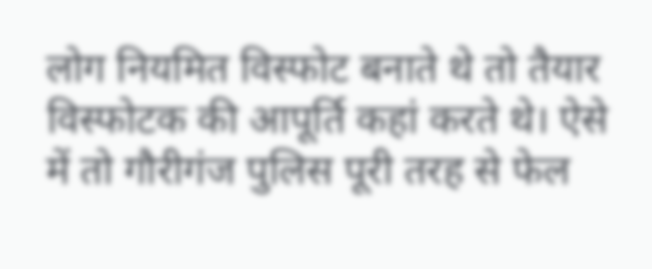लोग नियमित विस्फोट बनाते थे तो तैयार विस्फोटक की आपूर्ति कहां करते थे। ऐसे में तो गौरीगंज पुलिस पूरी तरह से फेल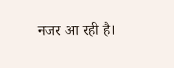नजर आ रही है।